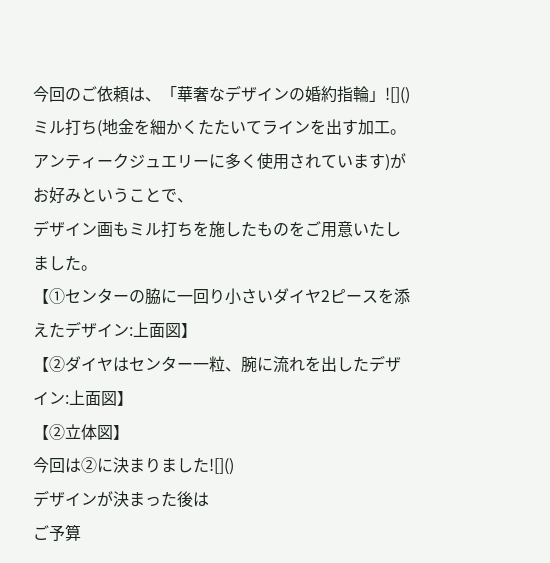今回のご依頼は、「華奢なデザインの婚約指輪」![]()
ミル打ち(地金を細かくたたいてラインを出す加工。アンティークジュエリーに多く使用されています)がお好みということで、
デザイン画もミル打ちを施したものをご用意いたしました。
【①センターの脇に一回り小さいダイヤ2ピースを添えたデザイン:上面図】
【②ダイヤはセンター一粒、腕に流れを出したデザイン:上面図】
【②立体図】
今回は②に決まりました![]()
デザインが決まった後は
ご予算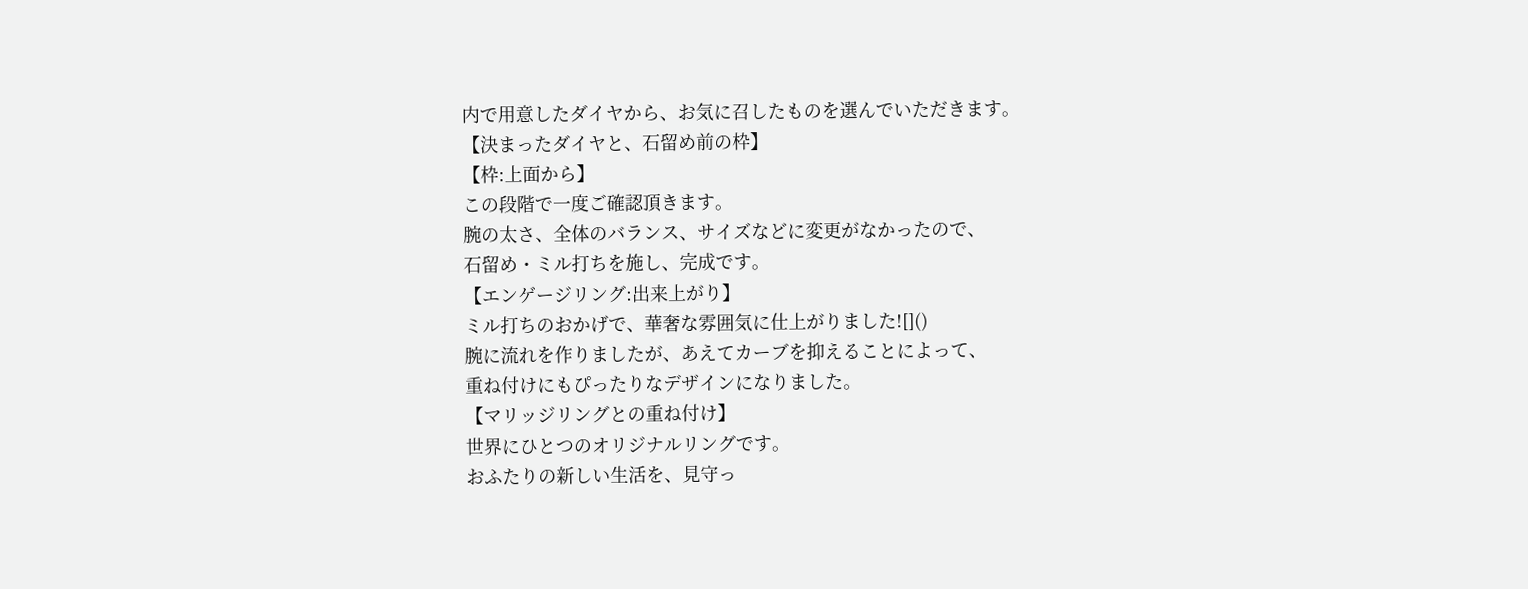内で用意したダイヤから、お気に召したものを選んでいただきます。
【決まったダイヤと、石留め前の枠】
【枠:上面から】
この段階で一度ご確認頂きます。
腕の太さ、全体のバランス、サイズなどに変更がなかったので、
石留め・ミル打ちを施し、完成です。
【エンゲージリング:出来上がり】
ミル打ちのおかげで、華奢な雰囲気に仕上がりました![]()
腕に流れを作りましたが、あえてカーブを抑えることによって、
重ね付けにもぴったりなデザインになりました。
【マリッジリングとの重ね付け】
世界にひとつのオリジナルリングです。
おふたりの新しい生活を、見守っ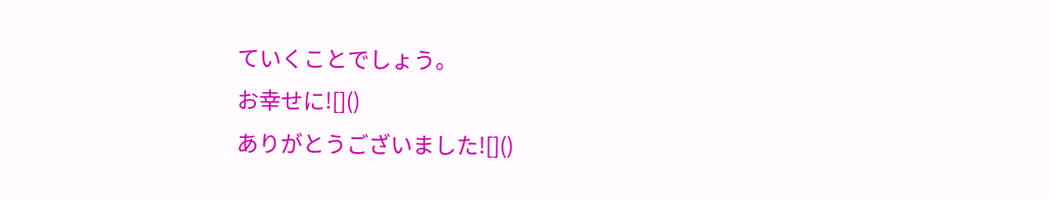ていくことでしょう。
お幸せに![]()
ありがとうございました![]()